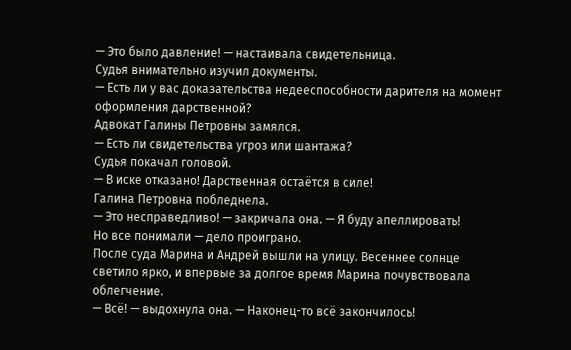— Это было давление! — настаивала свидетельница.
Судья внимательно изучил документы.
— Есть ли у вас доказательства недееспособности дарителя на момент оформления дарственной?
Адвокат Галины Петровны замялся.
— Есть ли свидетельства угроз или шантажа?
Судья покачал головой.
— В иске отказано! Дарственная остаётся в силе!
Галина Петровна побледнела.
— Это несправедливо! — закричала она. — Я буду апеллировать!
Но все понимали — дело проиграно.
После суда Марина и Андрей вышли на улицу. Весеннее солнце светило ярко, и впервые за долгое время Марина почувствовала облегчение.
— Всё! — выдохнула она. — Наконец-то всё закончилось!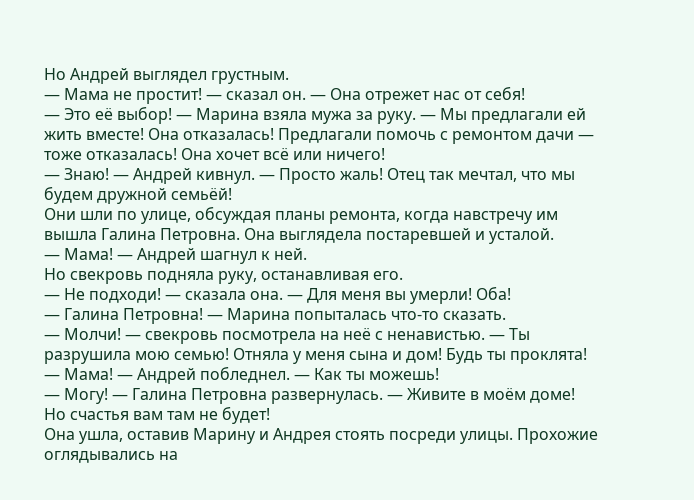Но Андрей выглядел грустным.
— Мама не простит! — сказал он. — Она отрежет нас от себя!
— Это её выбор! — Марина взяла мужа за руку. — Мы предлагали ей жить вместе! Она отказалась! Предлагали помочь с ремонтом дачи — тоже отказалась! Она хочет всё или ничего!
— Знаю! — Андрей кивнул. — Просто жаль! Отец так мечтал, что мы будем дружной семьёй!
Они шли по улице, обсуждая планы ремонта, когда навстречу им вышла Галина Петровна. Она выглядела постаревшей и усталой.
— Мама! — Андрей шагнул к ней.
Но свекровь подняла руку, останавливая его.
— Не подходи! — сказала она. — Для меня вы умерли! Оба!
— Галина Петровна! — Марина попыталась что-то сказать.
— Молчи! — свекровь посмотрела на неё с ненавистью. — Ты разрушила мою семью! Отняла у меня сына и дом! Будь ты проклята!
— Мама! — Андрей побледнел. — Как ты можешь!
— Могу! — Галина Петровна развернулась. — Живите в моём доме! Но счастья вам там не будет!
Она ушла, оставив Марину и Андрея стоять посреди улицы. Прохожие оглядывались на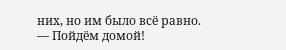них, но им было всё равно.
— Пойдём домой!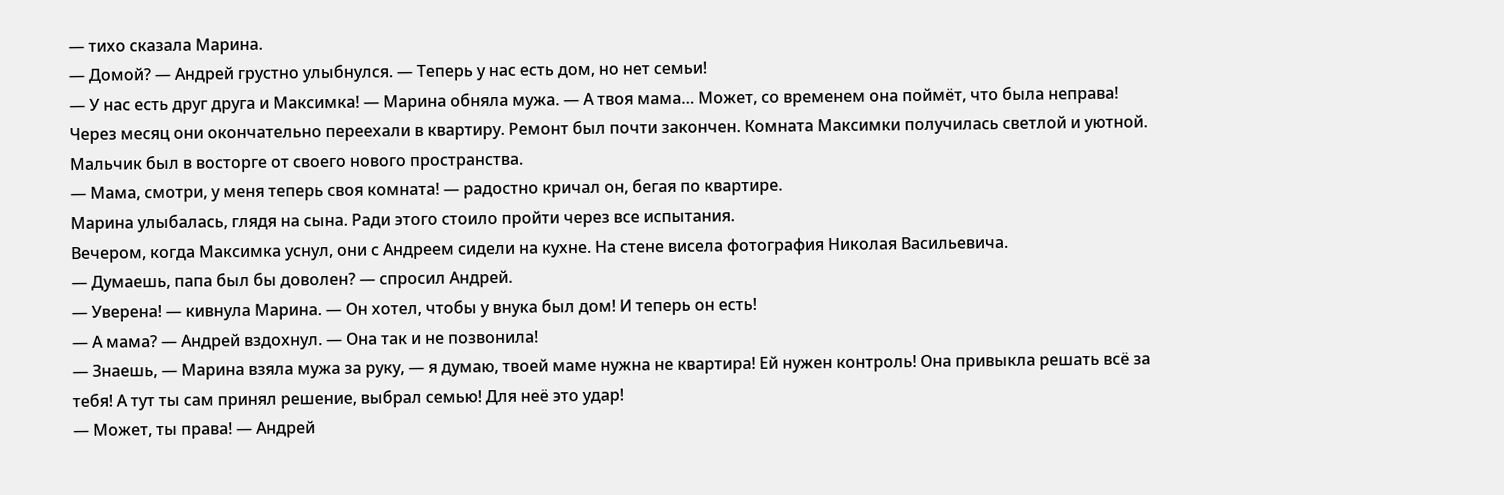— тихо сказала Марина.
— Домой? — Андрей грустно улыбнулся. — Теперь у нас есть дом, но нет семьи!
— У нас есть друг друга и Максимка! — Марина обняла мужа. — А твоя мама… Может, со временем она поймёт, что была неправа!
Через месяц они окончательно переехали в квартиру. Ремонт был почти закончен. Комната Максимки получилась светлой и уютной. Мальчик был в восторге от своего нового пространства.
— Мама, смотри, у меня теперь своя комната! — радостно кричал он, бегая по квартире.
Марина улыбалась, глядя на сына. Ради этого стоило пройти через все испытания.
Вечером, когда Максимка уснул, они с Андреем сидели на кухне. На стене висела фотография Николая Васильевича.
— Думаешь, папа был бы доволен? — спросил Андрей.
— Уверена! — кивнула Марина. — Он хотел, чтобы у внука был дом! И теперь он есть!
— А мама? — Андрей вздохнул. — Она так и не позвонила!
— Знаешь, — Марина взяла мужа за руку, — я думаю, твоей маме нужна не квартира! Ей нужен контроль! Она привыкла решать всё за тебя! А тут ты сам принял решение, выбрал семью! Для неё это удар!
— Может, ты права! — Андрей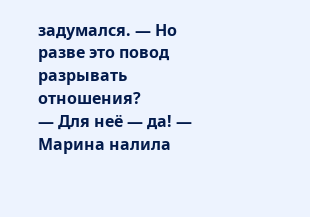задумался. — Но разве это повод разрывать отношения?
— Для неё — да! — Марина налила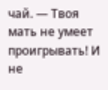чай. — Твоя мать не умеет проигрывать! И не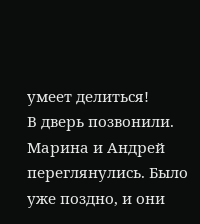умеет делиться!
В дверь позвонили. Марина и Андрей переглянулись. Было уже поздно, и они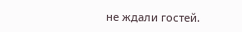не ждали гостей.